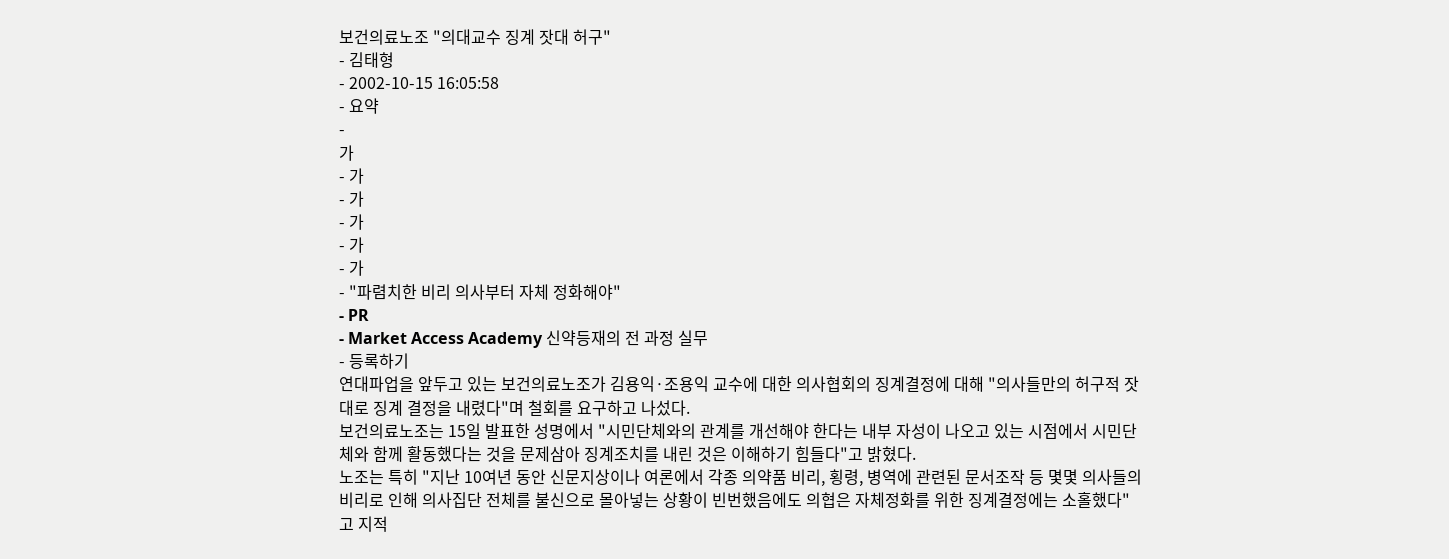보건의료노조 "의대교수 징계 잣대 허구"
- 김태형
- 2002-10-15 16:05:58
- 요약
-
가
- 가
- 가
- 가
- 가
- 가
- "파렴치한 비리 의사부터 자체 정화해야"
- PR
- Market Access Academy 신약등재의 전 과정 실무
- 등록하기
연대파업을 앞두고 있는 보건의료노조가 김용익·조용익 교수에 대한 의사협회의 징계결정에 대해 "의사들만의 허구적 잣대로 징계 결정을 내렸다"며 철회를 요구하고 나섰다.
보건의료노조는 15일 발표한 성명에서 "시민단체와의 관계를 개선해야 한다는 내부 자성이 나오고 있는 시점에서 시민단체와 함께 활동했다는 것을 문제삼아 징계조치를 내린 것은 이해하기 힘들다"고 밝혔다.
노조는 특히 "지난 10여년 동안 신문지상이나 여론에서 각종 의약품 비리, 횡령, 병역에 관련된 문서조작 등 몇몇 의사들의 비리로 인해 의사집단 전체를 불신으로 몰아넣는 상황이 빈번했음에도 의협은 자체정화를 위한 징계결정에는 소홀했다"고 지적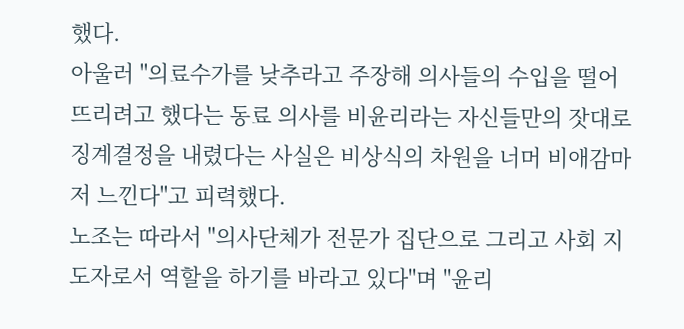했다.
아울러 "의료수가를 낮추라고 주장해 의사들의 수입을 떨어뜨리려고 했다는 동료 의사를 비윤리라는 자신들만의 잣대로 징계결정을 내렸다는 사실은 비상식의 차원을 너머 비애감마저 느낀다"고 피력했다.
노조는 따라서 "의사단체가 전문가 집단으로 그리고 사회 지도자로서 역할을 하기를 바라고 있다"며 "윤리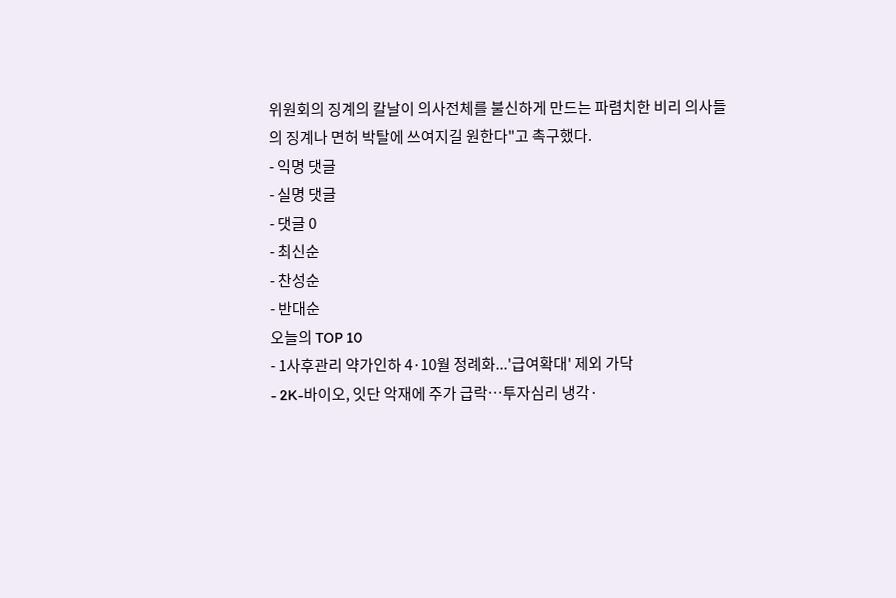위원회의 징계의 칼날이 의사전체를 불신하게 만드는 파렴치한 비리 의사들의 징계나 면허 박탈에 쓰여지길 원한다"고 촉구했다.
- 익명 댓글
- 실명 댓글
- 댓글 0
- 최신순
- 찬성순
- 반대순
오늘의 TOP 10
- 1사후관리 약가인하 4·10월 정례화...'급여확대' 제외 가닥
- 2K-바이오, 잇단 악재에 주가 급락…투자심리 냉각·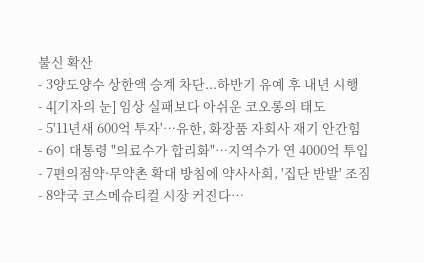불신 확산
- 3양도양수 상한액 승계 차단...하반기 유예 후 내년 시행
- 4[기자의 눈] 임상 실패보다 아쉬운 코오롱의 태도
- 5'11년새 600억 투자'…유한, 화장품 자회사 재기 안간힘
- 6이 대통령 "의료수가 합리화"…지역수가 연 4000억 투입
- 7편의점약·무약촌 확대 방침에 약사사회, '집단 반발' 조짐
- 8약국 코스메슈티컬 시장 커진다…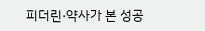피더린·약사가 본 성공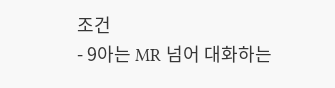조건
- 9아는 MR 넘어 대화하는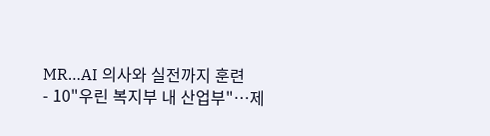MR…AI 의사와 실전까지 훈련
- 10"우린 복지부 내 산업부"…제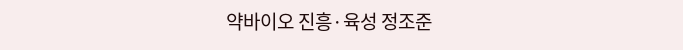약바이오 진흥·육성 정조준